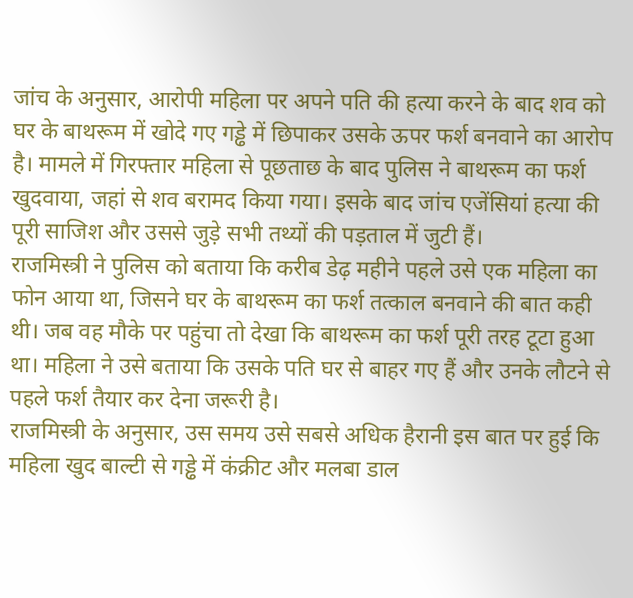जांच के अनुसार, आरोपी महिला पर अपने पति की हत्या करने के बाद शव को घर के बाथरूम में खोदे गए गड्ढे में छिपाकर उसके ऊपर फर्श बनवाने का आरोप है। मामले में गिरफ्तार महिला से पूछताछ के बाद पुलिस ने बाथरूम का फर्श खुदवाया, जहां से शव बरामद किया गया। इसके बाद जांच एजेंसियां हत्या की पूरी साजिश और उससे जुड़े सभी तथ्यों की पड़ताल में जुटी हैं।
राजमिस्त्री ने पुलिस को बताया कि करीब डेढ़ महीने पहले उसे एक महिला का फोन आया था, जिसने घर के बाथरूम का फर्श तत्काल बनवाने की बात कही थी। जब वह मौके पर पहुंचा तो देखा कि बाथरूम का फर्श पूरी तरह टूटा हुआ था। महिला ने उसे बताया कि उसके पति घर से बाहर गए हैं और उनके लौटने से पहले फर्श तैयार कर देना जरूरी है।
राजमिस्त्री के अनुसार, उस समय उसे सबसे अधिक हैरानी इस बात पर हुई कि महिला खुद बाल्टी से गड्ढे में कंक्रीट और मलबा डाल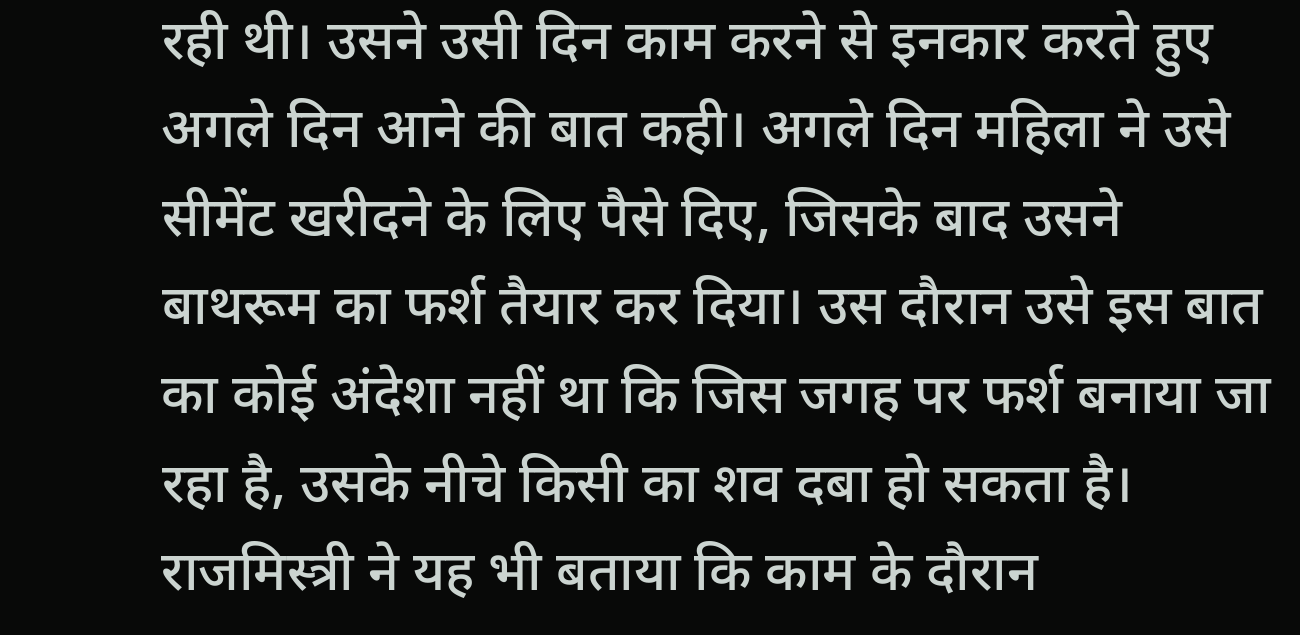रही थी। उसने उसी दिन काम करने से इनकार करते हुए अगले दिन आने की बात कही। अगले दिन महिला ने उसे सीमेंट खरीदने के लिए पैसे दिए, जिसके बाद उसने बाथरूम का फर्श तैयार कर दिया। उस दौरान उसे इस बात का कोई अंदेशा नहीं था कि जिस जगह पर फर्श बनाया जा रहा है, उसके नीचे किसी का शव दबा हो सकता है।
राजमिस्त्री ने यह भी बताया कि काम के दौरान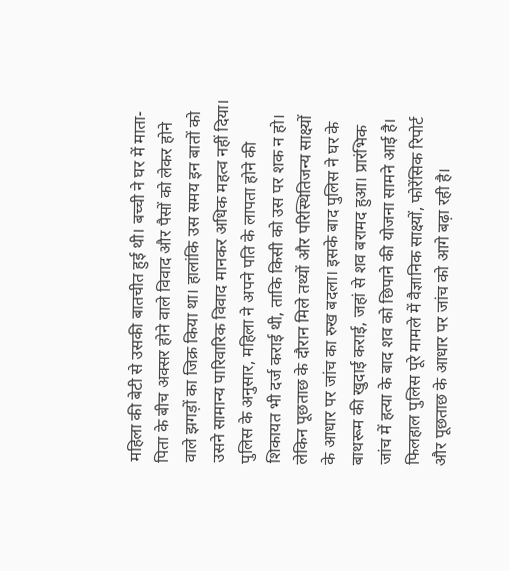महिला की बेटी से उसकी बातचीत हुई थी। बच्ची ने घर में माता-पिता के बीच अक्सर होने वाले विवाद और पैसों को लेकर होने वाले झगड़ों का जिक्र किया था। हालांकि उस समय इन बातों को उसने सामान्य पारिवारिक विवाद मानकर अधिक महत्व नहीं दिया।
पुलिस के अनुसार, महिला ने अपने पति के लापता होने की शिकायत भी दर्ज कराई थी, ताकि किसी को उस पर शक न हो। लेकिन पूछताछ के दौरान मिले तथ्यों और परिस्थितिजन्य साक्ष्यों के आधार पर जांच का रुख बदला। इसके बाद पुलिस ने घर के बाथरूम की खुदाई कराई, जहां से शव बरामद हुआ। प्रारंभिक जांच में हत्या के बाद शव को छिपाने की योजना सामने आई है।
फिलहाल पुलिस पूरे मामले में वैज्ञानिक साक्ष्यों, फोरेंसिक रिपोर्ट और पूछताछ के आधार पर जांच को आगे बढ़ा रही है।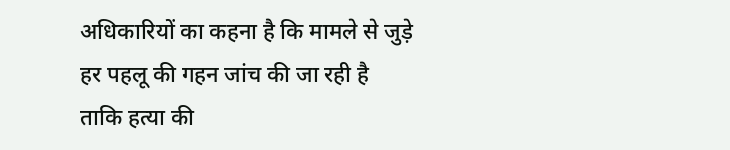अधिकारियों का कहना है कि मामले से जुड़े हर पहलू की गहन जांच की जा रही है ताकि हत्या की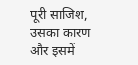पूरी साजिश, उसका कारण और इसमें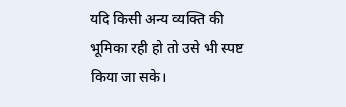यदि किसी अन्य व्यक्ति की भूमिका रही हो तो उसे भी स्पष्ट किया जा सके।